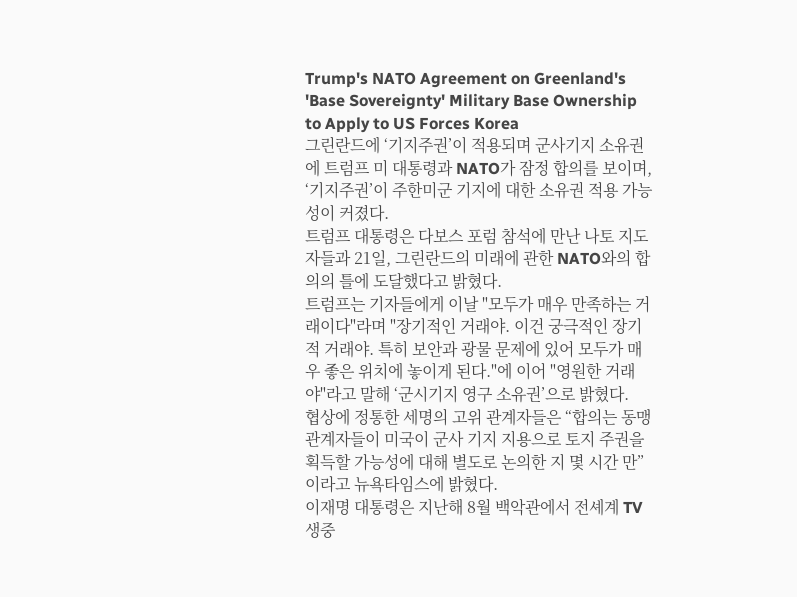Trump's NATO Agreement on Greenland's 'Base Sovereignty' Military Base Ownership to Apply to US Forces Korea
그린란드에 ‘기지주권’이 적용되며 군사기지 소유권에 트럼프 미 대통령과 NATO가 잠정 합의를 보이며, ‘기지주권’이 주한미군 기지에 대한 소유권 적용 가능성이 커졌다.
트럼프 대통령은 다보스 포럼 참석에 만난 나토 지도자들과 21일, 그린란드의 미래에 관한 NATO와의 합의의 틀에 도달했다고 밝혔다.
트럼프는 기자들에게 이날 "모두가 매우 만족하는 거래이다"라며 "장기적인 거래야. 이건 궁극적인 장기적 거래야. 특히 보안과 광물 문제에 있어 모두가 매우 좋은 위치에 놓이게 된다."에 이어 "영원한 거래야"라고 말해 ‘군시기지 영구 소유권’으로 밝혔다.
협상에 정통한 세명의 고위 관계자들은 “합의는 동맹 관계자들이 미국이 군사 기지 지용으로 토지 주권을 획득할 가능성에 대해 별도로 논의한 지 몇 시간 만”이라고 뉴욕타임스에 밝혔다.
이재명 대통령은 지난해 8월 백악관에서 전셰계 TV 생중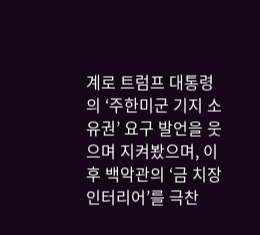계로 트럼프 대통령의 ‘주한미군 기지 소유권’ 요구 발언을 웃으며 지켜봤으며, 이후 백악관의 ‘금 치장 인터리어’를 극찬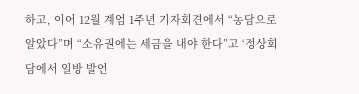하고, 이어 12월 계엄 1주년 기자회견에서 “농담으로 알았다”며 “소유권에는 세금을 내야 한다”고 ‘정상회담에서 일방 발언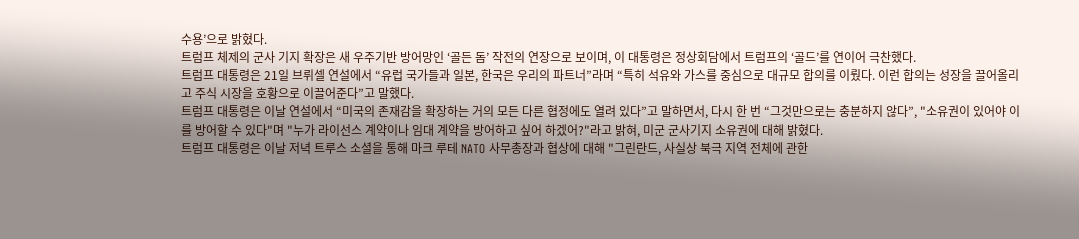수용’으로 밝혔다.
트럼프 체제의 군사 기지 확장은 새 우주기반 방어망인 ‘골든 돔’ 작전의 연장으로 보이며, 이 대통령은 정상회담에서 트럼프의 ‘골드’를 연이어 극찬했다.
트럼프 대통령은 21일 브뤼셀 연설에서 “유럽 국가들과 일본, 한국은 우리의 파트너”라며 “특히 석유와 가스를 중심으로 대규모 합의를 이뤘다. 이런 합의는 성장을 끌어올리고 주식 시장을 호황으로 이끌어준다”고 말했다.
트럼프 대통령은 이날 연설에서 “미국의 존재감을 확장하는 거의 모든 다른 협정에도 열려 있다”고 말하면서, 다시 한 번 “그것만으로는 충분하지 않다”, "소유권이 있어야 이를 방어할 수 있다"며 "누가 라이선스 계약이나 임대 계약을 방어하고 싶어 하겠어?"라고 밝혀, 미군 군사기지 소유권에 대해 밝혔다.
트럼프 대통령은 이날 저녁 트루스 소셜을 통해 마크 루테 NATO 사무총장과 협상에 대해 "그린란드, 사실상 북극 지역 전체에 관한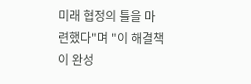미래 협정의 틀을 마련했다"며 "이 해결책이 완성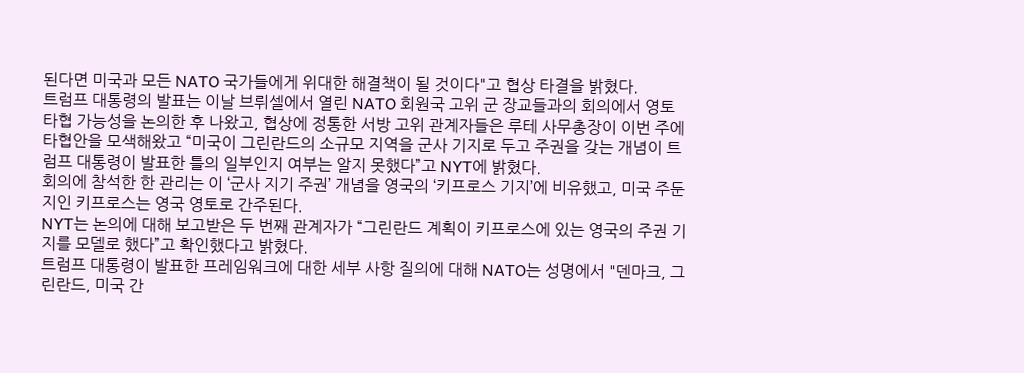된다면 미국과 모든 NATO 국가들에게 위대한 해결책이 될 것이다"고 협상 타결을 밝혔다.
트럼프 대통령의 발표는 이날 브뤼셀에서 열린 NATO 회원국 고위 군 장교들과의 회의에서 영토 타협 가능성을 논의한 후 나왔고, 협상에 정통한 서방 고위 관계자들은 루테 사무총장이 이번 주에 타협안을 모색해왔고 “미국이 그린란드의 소규모 지역을 군사 기지로 두고 주권을 갖는 개념이 트럼프 대통령이 발표한 틀의 일부인지 여부는 알지 못했다”고 NYT에 밝혔다.
회의에 참석한 한 관리는 이 ‘군사 지기 주권’ 개념을 영국의 ‘키프로스 기지’에 비유했고, 미국 주둔지인 키프로스는 영국 영토로 간주된다.
NYT는 논의에 대해 보고받은 두 번째 관계자가 “그린란드 계획이 키프로스에 있는 영국의 주권 기지를 모델로 했다”고 확인했다고 밝혔다.
트럼프 대통령이 발표한 프레임워크에 대한 세부 사항 질의에 대해 NATO는 성명에서 "덴마크, 그린란드, 미국 간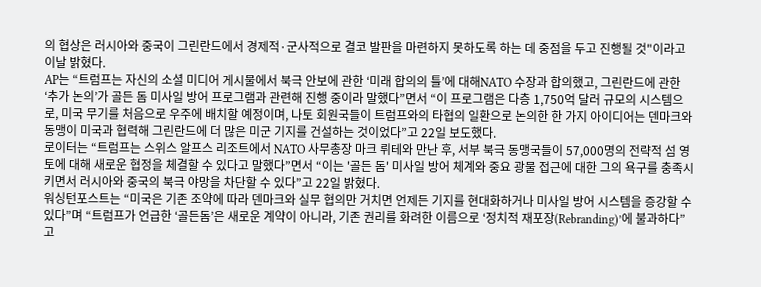의 협상은 러시아와 중국이 그린란드에서 경제적·군사적으로 결코 발판을 마련하지 못하도록 하는 데 중점을 두고 진행될 것"이라고 이날 밝혔다.
AP는 “트럼프는 자신의 소셜 미디어 게시물에서 북극 안보에 관한 ‘미래 합의의 틀’에 대해NATO 수장과 합의했고, 그린란드에 관한 ‘추가 논의’가 골든 돔 미사일 방어 프로그램과 관련해 진행 중이라 말했다”면서 “이 프로그램은 다층 1,750억 달러 규모의 시스템으로, 미국 무기를 처음으로 우주에 배치할 예정이며, 나토 회원국들이 트럼프와의 타협의 일환으로 논의한 한 가지 아이디어는 덴마크와 동맹이 미국과 협력해 그린란드에 더 많은 미군 기지를 건설하는 것이었다”고 22일 보도했다.
로이터는 “트럼프는 스위스 알프스 리조트에서 NATO 사무총장 마크 뤼테와 만난 후, 서부 북극 동맹국들이 57,000명의 전략적 섬 영토에 대해 새로운 협정을 체결할 수 있다고 말했다”면서 “이는 '골든 돔' 미사일 방어 체계와 중요 광물 접근에 대한 그의 욕구를 충족시키면서 러시아와 중국의 북극 야망을 차단할 수 있다”고 22일 밝혔다.
워싱턴포스트는 “미국은 기존 조약에 따라 덴마크와 실무 협의만 거치면 언제든 기지를 현대화하거나 미사일 방어 시스템을 증강할 수 있다”며 “트럼프가 언급한 ‘골든돔’은 새로운 계약이 아니라, 기존 권리를 화려한 이름으로 ‘정치적 재포장(Rebranding)’에 불과하다”고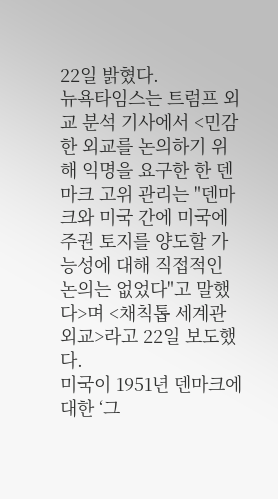22일 밝혔다.
뉴욕타임스는 트럼프 외교 분석 기사에서 <민감한 외교를 논의하기 위해 익명을 요구한 한 덴마크 고위 관리는 "덴마크와 미국 간에 미국에 주권 토지를 양도할 가능성에 대해 직접적인 논의는 없었다"고 말했다>며 <채칙톱 세계관 외교>라고 22일 보도했다.
미국이 1951년 덴마크에 대한 ‘그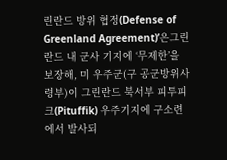린란드 방위 협정(Defense of Greenland Agreement)’은그린란드 내 군사 기지에 ‘무제한’을 보장해, 미 우주군(구 공군방위사령부)이 그린란드 북서부 피투피크(Pituffik) 우주기지에 구소련에서 발사되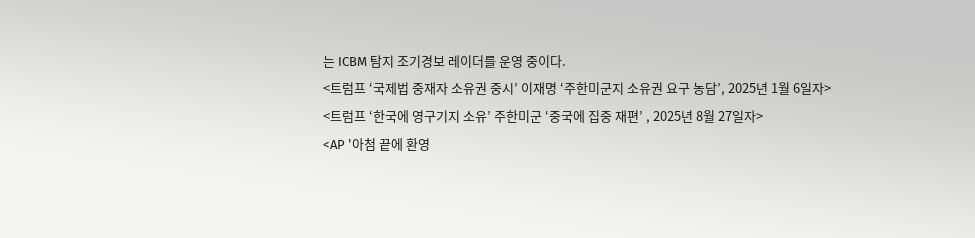는 ICBM 탐지 조기경보 레이더를 운영 중이다.
<트럼프 ‘국제법 중재자 소유권 중시’ 이재명 ‘주한미군지 소유권 요구 농담’, 2025년 1월 6일자>
<트럼프 ‘한국에 영구기지 소유’ 주한미군 ‘중국에 집중 재편’ , 2025년 8월 27일자>
<AP '아첨 끝에 환영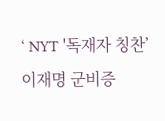‘ NYT '독재자 칭찬’ 이재명 군비증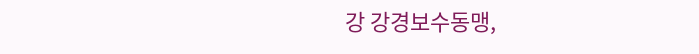강 강경보수동맹,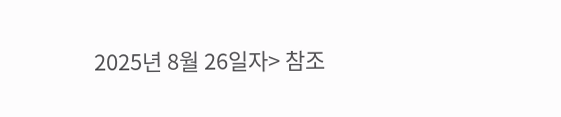2025년 8월 26일자> 참조